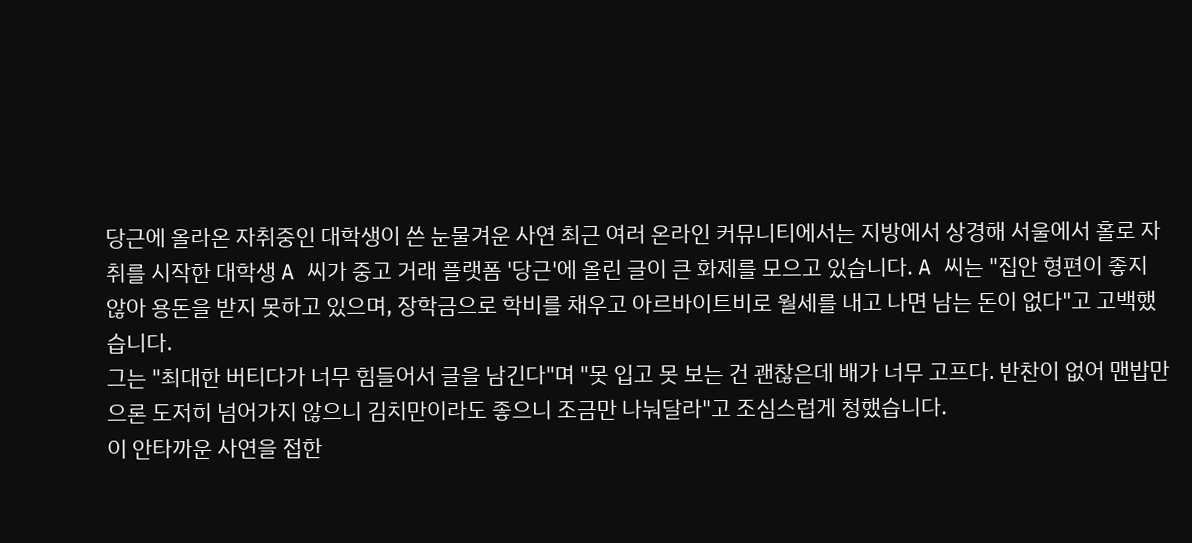당근에 올라온 자취중인 대학생이 쓴 눈물겨운 사연 최근 여러 온라인 커뮤니티에서는 지방에서 상경해 서울에서 홀로 자취를 시작한 대학생 A 씨가 중고 거래 플랫폼 '당근'에 올린 글이 큰 화제를 모으고 있습니다. A 씨는 "집안 형편이 좋지 않아 용돈을 받지 못하고 있으며, 장학금으로 학비를 채우고 아르바이트비로 월세를 내고 나면 남는 돈이 없다"고 고백했습니다.
그는 "최대한 버티다가 너무 힘들어서 글을 남긴다"며 "못 입고 못 보는 건 괜찮은데 배가 너무 고프다. 반찬이 없어 맨밥만으론 도저히 넘어가지 않으니 김치만이라도 좋으니 조금만 나눠달라"고 조심스럽게 청했습니다.
이 안타까운 사연을 접한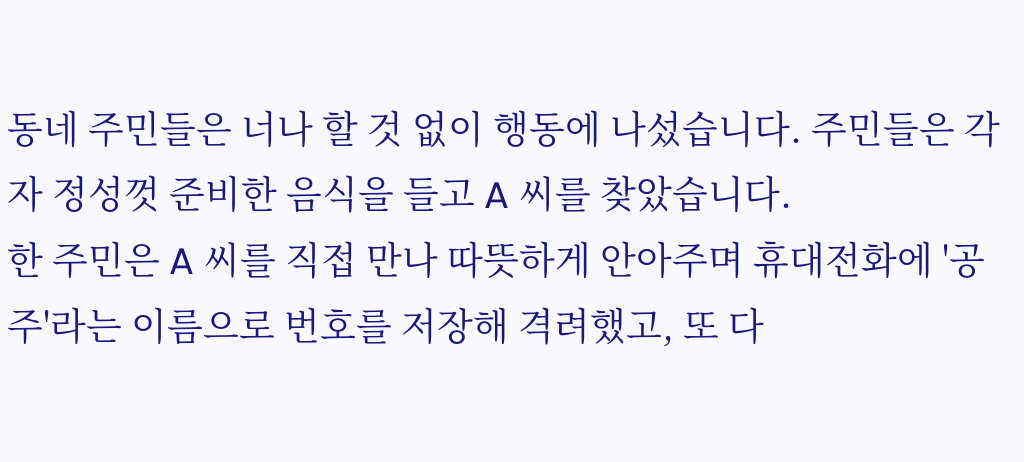동네 주민들은 너나 할 것 없이 행동에 나섰습니다. 주민들은 각자 정성껏 준비한 음식을 들고 A 씨를 찾았습니다.
한 주민은 A 씨를 직접 만나 따뜻하게 안아주며 휴대전화에 '공주'라는 이름으로 번호를 저장해 격려했고, 또 다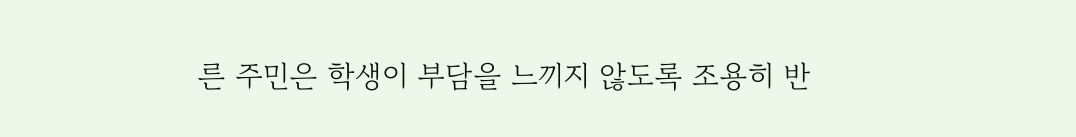른 주민은 학생이 부담을 느끼지 않도록 조용히 반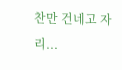찬만 건네고 자리...